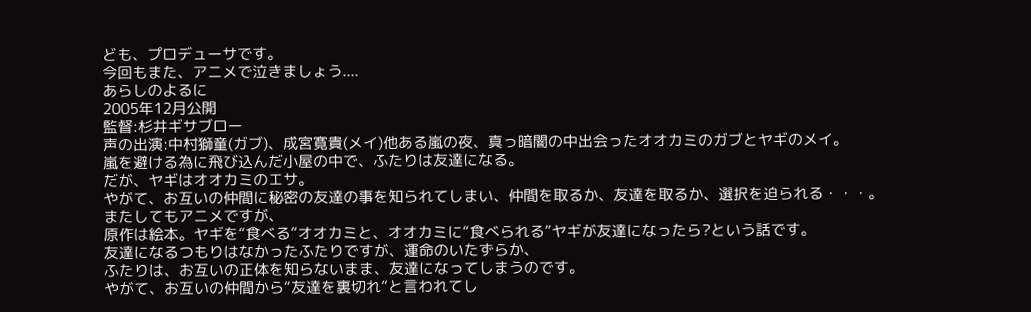ども、プロデューサです。
今回もまた、アニメで泣きましょう....
あらしのよるに
2005年12月公開
監督:杉井ギサブロー
声の出演:中村獅童(ガブ)、成宮寛貴(メイ)他ある嵐の夜、真っ暗闇の中出会ったオオカミのガブとヤギのメイ。
嵐を避ける為に飛び込んだ小屋の中で、ふたりは友達になる。
だが、ヤギはオオカミのエサ。
やがて、お互いの仲間に秘密の友達の事を知られてしまい、仲間を取るか、友達を取るか、選択を迫られる・・・。
またしてもアニメですが、
原作は絵本。ヤギを“食べる”オオカミと、オオカミに“食べられる”ヤギが友達になったら?という話です。
友達になるつもりはなかったふたりですが、運命のいたずらか、
ふたりは、お互いの正体を知らないまま、友達になってしまうのです。
やがて、お互いの仲間から“友達を裏切れ”と言われてし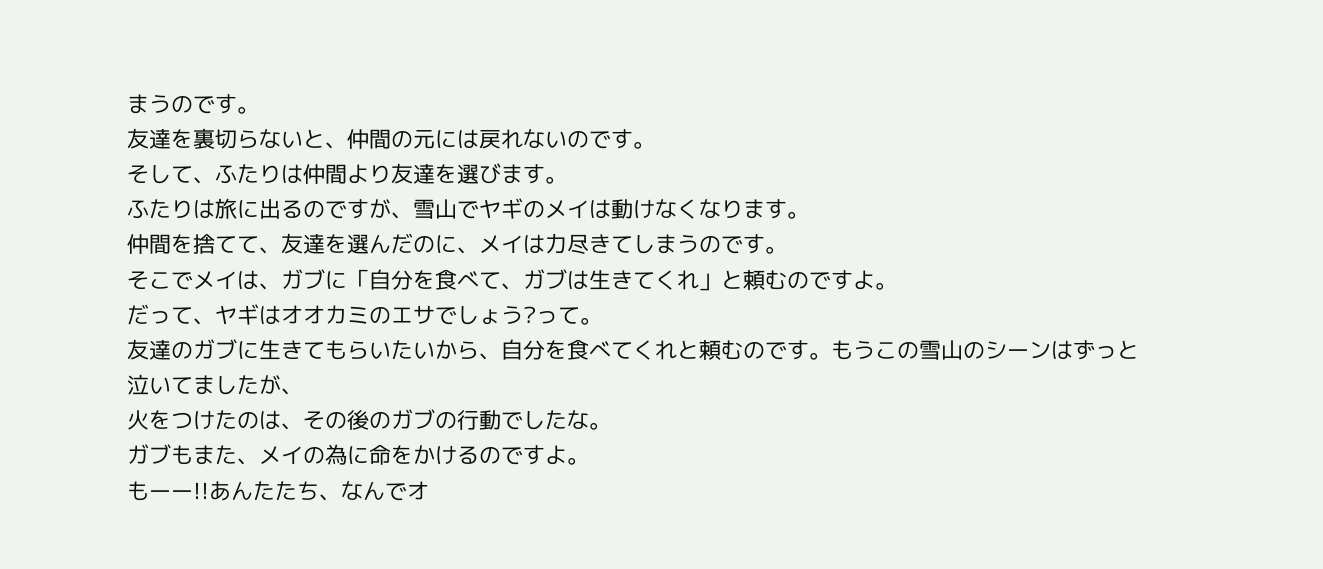まうのです。
友達を裏切らないと、仲間の元には戻れないのです。
そして、ふたりは仲間より友達を選びます。
ふたりは旅に出るのですが、雪山でヤギのメイは動けなくなります。
仲間を捨てて、友達を選んだのに、メイは力尽きてしまうのです。
そこでメイは、ガブに「自分を食べて、ガブは生きてくれ」と頼むのですよ。
だって、ヤギはオオカミのエサでしょう?って。
友達のガブに生きてもらいたいから、自分を食べてくれと頼むのです。もうこの雪山のシーンはずっと泣いてましたが、
火をつけたのは、その後のガブの行動でしたな。
ガブもまた、メイの為に命をかけるのですよ。
もーー!!あんたたち、なんでオ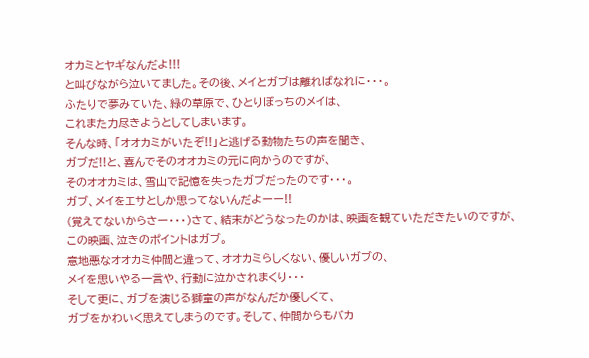オカミとヤギなんだよ!!!
と叫びながら泣いてました。その後、メイとガブは離ればなれに・・・。
ふたりで夢みていた、緑の草原で、ひとりぼっちのメイは、
これまた力尽きようとしてしまいます。
そんな時、「オオカミがいたぞ!!」と逃げる動物たちの声を聞き、
ガブだ!!と、喜んでそのオオカミの元に向かうのですが、
そのオオカミは、雪山で記憶を失ったガブだったのです・・・。
ガブ、メイをエサとしか思ってないんだよーー!!
(覚えてないからさー・・・)さて、結末がどうなったのかは、映画を観ていただきたいのですが、
この映画、泣きのポイントはガブ。
意地悪なオオカミ仲間と違って、オオカミらしくない、優しいガブの、
メイを思いやる一言や、行動に泣かされまくり・・・
そして更に、ガブを演じる獅童の声がなんだか優しくて、
ガブをかわいく思えてしまうのです。そして、仲間からもバカ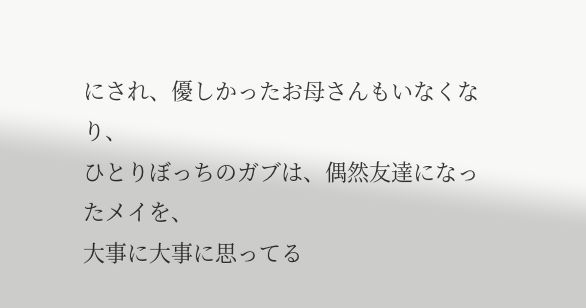にされ、優しかったお母さんもいなくなり、
ひとりぼっちのガブは、偶然友達になったメイを、
大事に大事に思ってる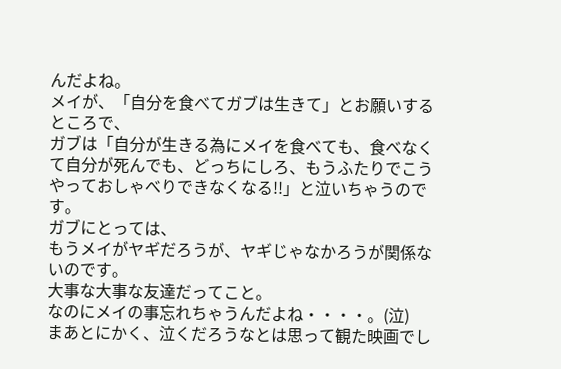んだよね。
メイが、「自分を食べてガブは生きて」とお願いするところで、
ガブは「自分が生きる為にメイを食べても、食べなくて自分が死んでも、どっちにしろ、もうふたりでこうやっておしゃべりできなくなる!!」と泣いちゃうのです。
ガブにとっては、
もうメイがヤギだろうが、ヤギじゃなかろうが関係ないのです。
大事な大事な友達だってこと。
なのにメイの事忘れちゃうんだよね・・・・。(泣)
まあとにかく、泣くだろうなとは思って観た映画でし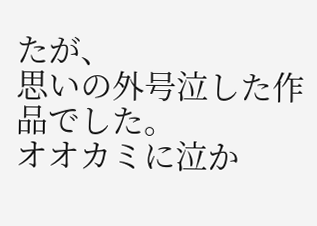たが、
思いの外号泣した作品でした。
オオカミに泣か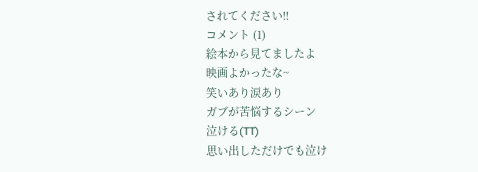されてください!!
コメント (1)
絵本から見てましたよ
映画よかったな~
笑いあり涙あり
ガブが苦悩するシーン
泣ける(TT)
思い出しただけでも泣け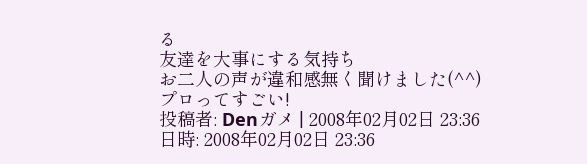る
友達を大事にする気持ち
お二人の声が違和感無く聞けました(^^)
プロってすごい!
投稿者: Denガメ | 2008年02月02日 23:36
日時: 2008年02月02日 23:36